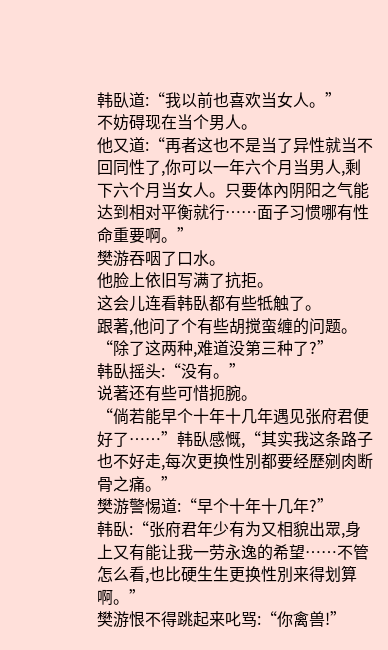韩臥道:“我以前也喜欢当女人。”
不妨碍现在当个男人。
他又道:“再者这也不是当了异性就当不回同性了,你可以一年六个月当男人,剩下六个月当女人。只要体內阴阳之气能达到相对平衡就行……面子习惯哪有性命重要啊。”
樊游吞咽了口水。
他脸上依旧写满了抗拒。
这会儿连看韩臥都有些牴触了。
跟著,他问了个有些胡搅蛮缠的问题。
“除了这两种,难道没第三种了?”
韩臥摇头:“没有。”
说著还有些可惜扼腕。
“倘若能早个十年十几年遇见张府君便好了……”韩臥感慨,“其实我这条路子也不好走,每次更换性別都要经歷剜肉断骨之痛。”
樊游警惕道:“早个十年十几年?”
韩臥:“张府君年少有为又相貌出眾,身上又有能让我一劳永逸的希望……不管怎么看,也比硬生生更换性別来得划算啊。”
樊游恨不得跳起来叱骂:“你禽兽!”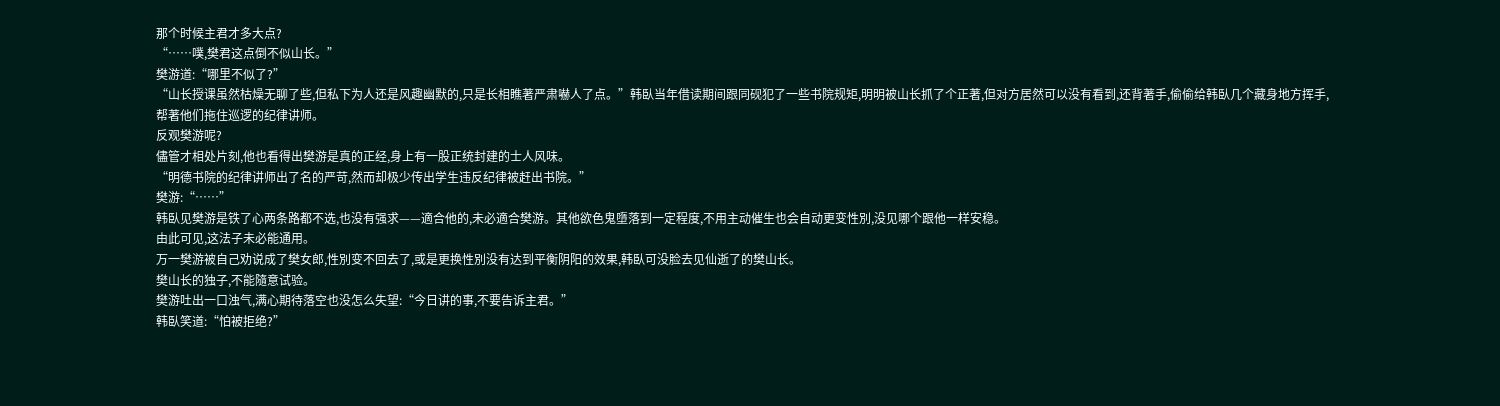那个时候主君才多大点?
“……噗,樊君这点倒不似山长。”
樊游道:“哪里不似了?”
“山长授课虽然枯燥无聊了些,但私下为人还是风趣幽默的,只是长相瞧著严肃嚇人了点。”韩臥当年借读期间跟同砚犯了一些书院规矩,明明被山长抓了个正著,但对方居然可以没有看到,还背著手,偷偷给韩臥几个藏身地方挥手,帮著他们拖住巡逻的纪律讲师。
反观樊游呢?
儘管才相处片刻,他也看得出樊游是真的正经,身上有一股正统封建的士人风味。
“明德书院的纪律讲师出了名的严苛,然而却极少传出学生违反纪律被赶出书院。”
樊游:“……”
韩臥见樊游是铁了心两条路都不选,也没有强求——適合他的,未必適合樊游。其他欲色鬼墮落到一定程度,不用主动催生也会自动更变性別,没见哪个跟他一样安稳。
由此可见,这法子未必能通用。
万一樊游被自己劝说成了樊女郎,性別变不回去了,或是更换性別没有达到平衡阴阳的效果,韩臥可没脸去见仙逝了的樊山长。
樊山长的独子,不能隨意试验。
樊游吐出一口浊气,满心期待落空也没怎么失望:“今日讲的事,不要告诉主君。”
韩臥笑道:“怕被拒绝?”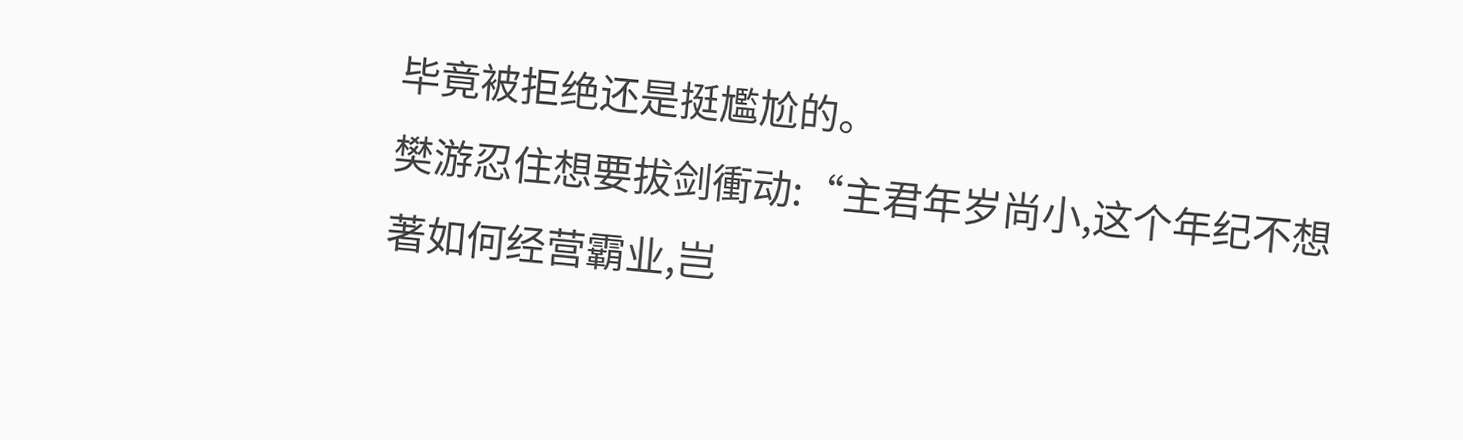毕竟被拒绝还是挺尷尬的。
樊游忍住想要拔剑衝动:“主君年岁尚小,这个年纪不想著如何经营霸业,岂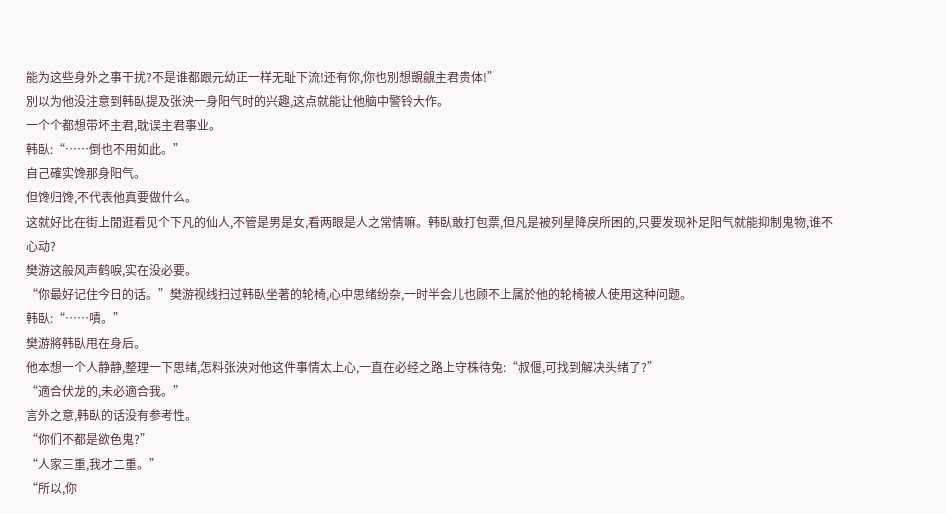能为这些身外之事干扰?不是谁都跟元幼正一样无耻下流!还有你,你也別想覬覦主君贵体!”
別以为他没注意到韩臥提及张泱一身阳气时的兴趣,这点就能让他脑中警铃大作。
一个个都想带坏主君,耽误主君事业。
韩臥:“……倒也不用如此。”
自己確实馋那身阳气。
但馋归馋,不代表他真要做什么。
这就好比在街上閒逛看见个下凡的仙人,不管是男是女,看两眼是人之常情嘛。韩臥敢打包票,但凡是被列星降戾所困的,只要发现补足阳气就能抑制鬼物,谁不心动?
樊游这般风声鹤唳,实在没必要。
“你最好记住今日的话。”樊游视线扫过韩臥坐著的轮椅,心中思绪纷杂,一时半会儿也顾不上属於他的轮椅被人使用这种问题。
韩臥:“……嘖。”
樊游將韩臥甩在身后。
他本想一个人静静,整理一下思绪,怎料张泱对他这件事情太上心,一直在必经之路上守株待兔:“叔偃,可找到解决头绪了?”
“適合伏龙的,未必適合我。”
言外之意,韩臥的话没有参考性。
“你们不都是欲色鬼?”
“人家三重,我才二重。”
“所以,你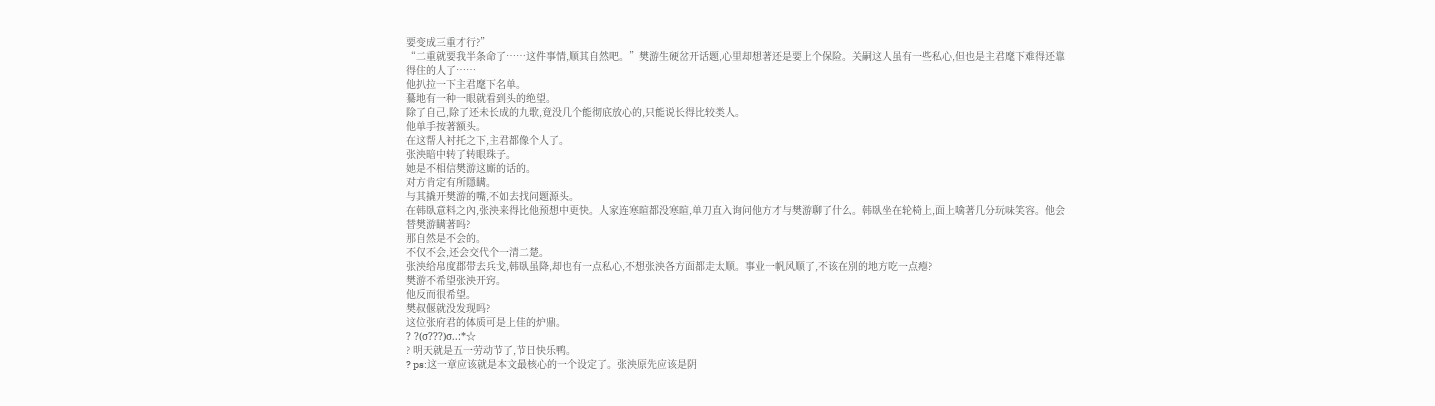要变成三重才行?”
“二重就要我半条命了……这件事情,顺其自然吧。”樊游生硬岔开话题,心里却想著还是要上个保险。关嗣这人虽有一些私心,但也是主君麾下难得还靠得住的人了……
他扒拉一下主君麾下名单。
驀地有一种一眼就看到头的绝望。
除了自己,除了还未长成的九歌,竟没几个能彻底放心的,只能说长得比较类人。
他单手按著额头。
在这帮人衬托之下,主君都像个人了。
张泱暗中转了转眼珠子。
她是不相信樊游这廝的话的。
对方肯定有所隱瞒。
与其撬开樊游的嘴,不如去找问题源头。
在韩臥意料之內,张泱来得比他预想中更快。人家连寒暄都没寒暄,单刀直入询问他方才与樊游聊了什么。韩臥坐在轮椅上,面上噙著几分玩味笑容。他会替樊游瞒著吗?
那自然是不会的。
不仅不会,还会交代个一清二楚。
张泱给帛度郡带去兵戈,韩臥虽降,却也有一点私心,不想张泱各方面都走太顺。事业一帆风顺了,不该在別的地方吃一点瘪?
樊游不希望张泱开窍。
他反而很希望。
樊叔偃就没发现吗?
这位张府君的体质可是上佳的炉鼎。
? ?(σ???)σ..:*☆
? 明天就是五一劳动节了,节日快乐鸭。
? ps:这一章应该就是本文最核心的一个设定了。张泱原先应该是阴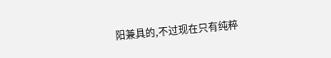阳兼具的,不过现在只有纯粹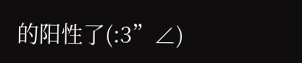的阳性了(:3”∠)